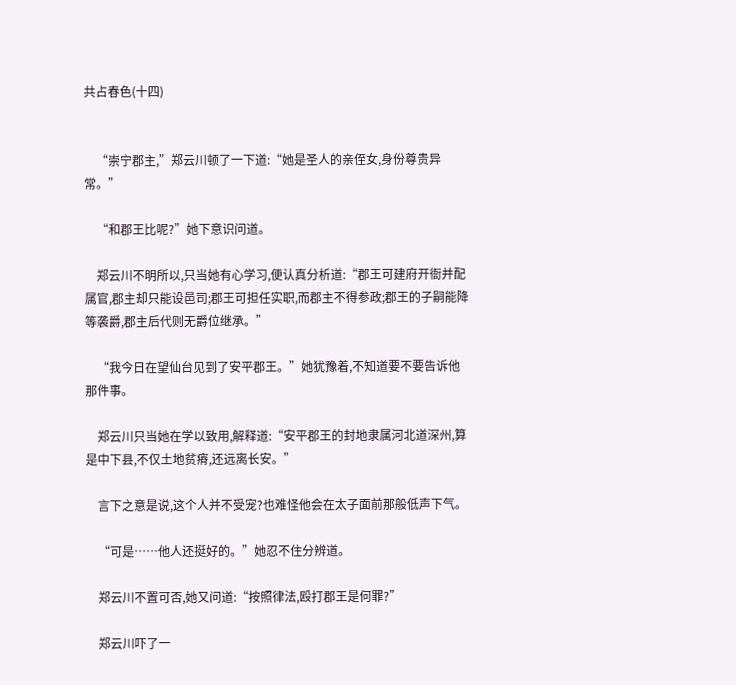共占春色(十四)


    “崇宁郡主,”郑云川顿了一下道:“她是圣人的亲侄女,身份尊贵异常。”

    “和郡王比呢?”她下意识问道。

    郑云川不明所以,只当她有心学习,便认真分析道:“郡王可建府开衙并配属官,郡主却只能设邑司;郡王可担任实职,而郡主不得参政;郡王的子嗣能降等袭爵,郡主后代则无爵位继承。”

    “我今日在望仙台见到了安平郡王。”她犹豫着,不知道要不要告诉他那件事。

    郑云川只当她在学以致用,解释道:“安平郡王的封地隶属河北道深州,算是中下县,不仅土地贫瘠,还远离长安。”

    言下之意是说,这个人并不受宠?也难怪他会在太子面前那般低声下气。

    “可是……他人还挺好的。”她忍不住分辨道。

    郑云川不置可否,她又问道:“按照律法,殴打郡王是何罪?”

    郑云川吓了一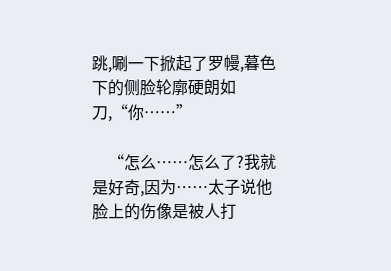跳,唰一下掀起了罗幔,暮色下的侧脸轮廓硬朗如刀,“你……”

    “怎么……怎么了?我就是好奇,因为……太子说他脸上的伤像是被人打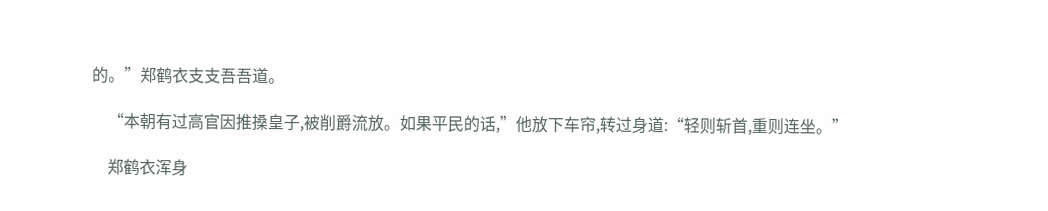的。”郑鹤衣支支吾吾道。

    “本朝有过高官因推搡皇子,被削爵流放。如果平民的话,”他放下车帘,转过身道:“轻则斩首,重则连坐。”

    郑鹤衣浑身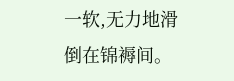一软,无力地滑倒在锦褥间。